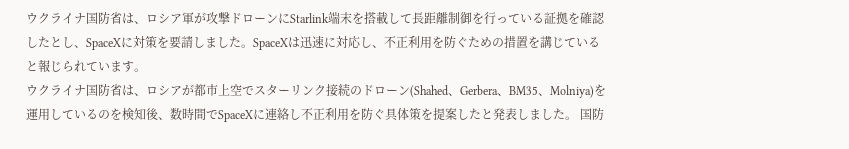ウクライナ国防省は、ロシア軍が攻撃ドローンにStarlink端末を搭載して長距離制御を行っている証拠を確認したとし、SpaceXに対策を要請しました。SpaceXは迅速に対応し、不正利用を防ぐための措置を講じていると報じられています。
ウクライナ国防省は、ロシアが都市上空でスターリンク接続のドローン(Shahed、Gerbera、BM35、Molniya)を運用しているのを検知後、数時間でSpaceXに連絡し不正利用を防ぐ具体策を提案したと発表しました。 国防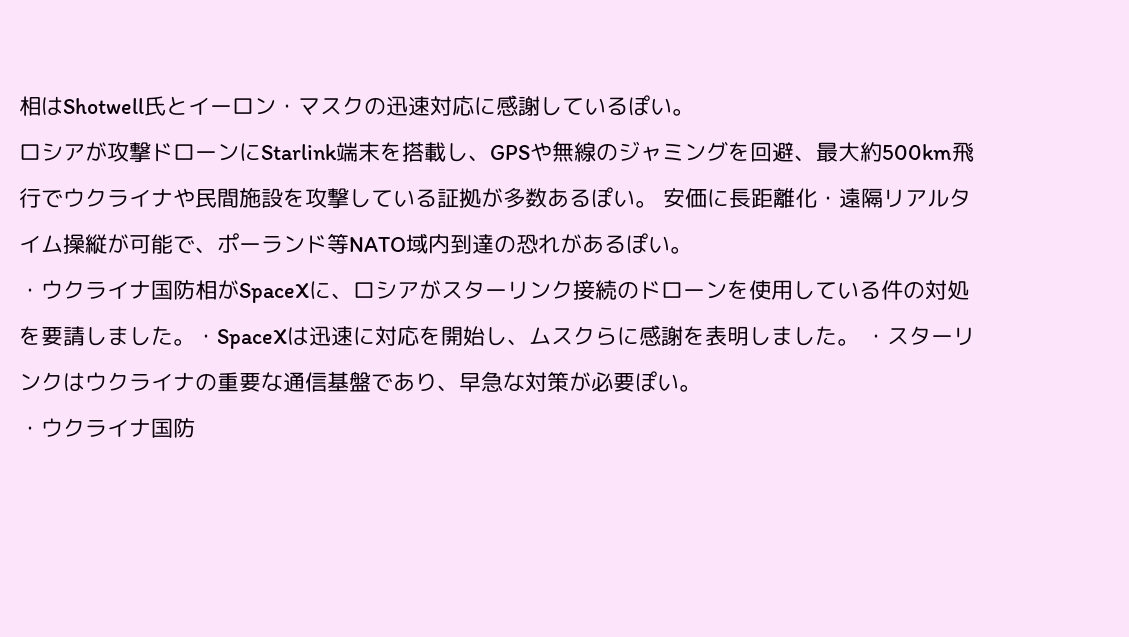相はShotwell氏とイーロン・マスクの迅速対応に感謝しているぽい。
ロシアが攻撃ドローンにStarlink端末を搭載し、GPSや無線のジャミングを回避、最大約500km飛行でウクライナや民間施設を攻撃している証拠が多数あるぽい。 安価に長距離化・遠隔リアルタイム操縦が可能で、ポーランド等NATO域内到達の恐れがあるぽい。
・ウクライナ国防相がSpaceXに、ロシアがスターリンク接続のドローンを使用している件の対処を要請しました。・SpaceXは迅速に対応を開始し、ムスクらに感謝を表明しました。 ・スターリンクはウクライナの重要な通信基盤であり、早急な対策が必要ぽい。
・ウクライナ国防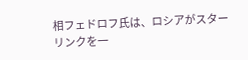相フェドロフ氏は、ロシアがスターリンクを一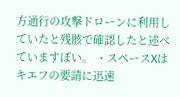方通行の攻撃ドローンに利用していたと残骸で確認したと述べていますぽい。 ・スペースXはキエフの要請に迅速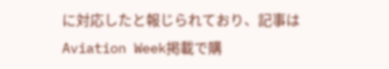に対応したと報じられており、記事はAviation Week掲載で購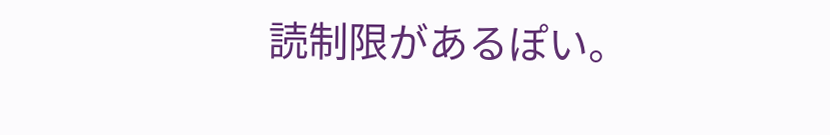読制限があるぽい。